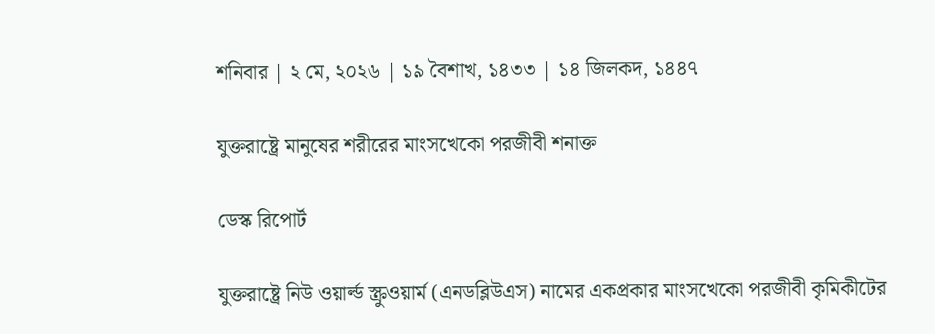শনিবার | ২ মে, ২০২৬ | ১৯ বৈশাখ, ১৪৩৩ | ১৪ জিলকদ, ১৪৪৭

যুক্তরাষ্ট্রে মানুষের শরীরের মাংসখেকো পরজীবী শনাক্ত

ডেস্ক রিপোর্ট

যুক্তরাষ্ট্রে নিউ ওয়ার্ল্ড স্ক্রুওয়ার্ম (এনডব্লিউএস) নামের একপ্রকার মাংসখেকো পরজীবী কৃমিকীটের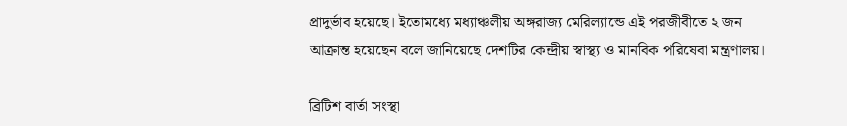প্রাদুর্ভাব হয়েছে। ইতোমধ্যে মধ্যাঞ্চলীয় অঙ্গরাজ্য মেরিল্যান্ডে এই পরজীবীতে ২ জন আক্রান্ত হয়েছেন বলে জানিয়েছে দেশটির কেন্দ্রীয় স্বাস্থ্য ও মানবিক পরিষেবা মন্ত্রণালয়।

ব্রিটিশ বার্তা সংস্থা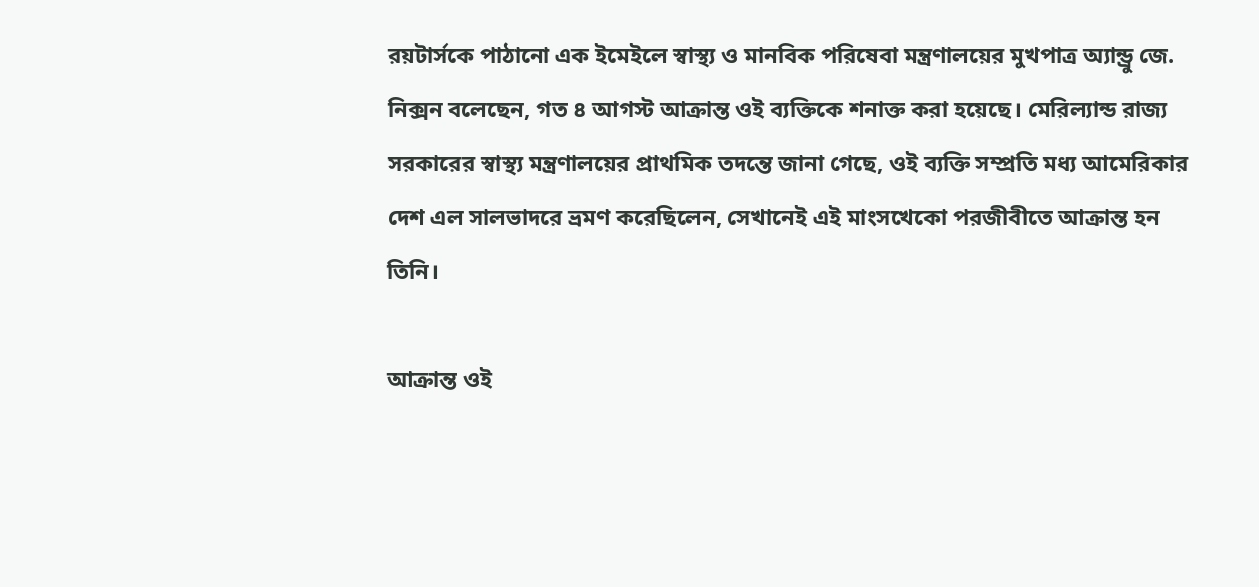রয়টার্সকে পাঠানো এক ইমেইলে স্বাস্থ্য ও মানবিক পরিষেবা মন্ত্রণালয়ের মুখপাত্র অ্যান্ড্রু জে. নিক্সন বলেছেন, গত ৪ আগস্ট আক্রান্ত ওই ব্যক্তিকে শনাক্ত করা হয়েছে। মেরিল্যান্ড রাজ্য সরকারের স্বাস্থ্য মন্ত্রণালয়ের প্রাথমিক তদন্তে জানা গেছে, ওই ব্যক্তি সম্প্রতি মধ্য আমেরিকার দেশ এল সালভাদরে ভ্রমণ করেছিলেন, সেখানেই এই মাংসখেকো পরজীবীতে আক্রান্ত হন তিনি।

আক্রান্ত ওই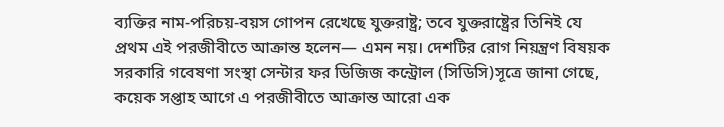ব্যক্তির নাম-পরিচয়-বয়স গোপন রেখেছে যুক্তরাষ্ট্র; তবে যুক্তরাষ্ট্রের তিনিই যে প্রথম এই পরজীবীতে আক্রান্ত হলেন— এমন নয়। দেশটির রোগ নিয়ন্ত্রণ বিষয়ক সরকারি গবেষণা সংস্থা সেন্টার ফর ডিজিজ কন্ট্রোল (সিডিসি)সূত্রে জানা গেছে, কয়েক সপ্তাহ আগে এ পরজীবীতে আক্রান্ত আরো এক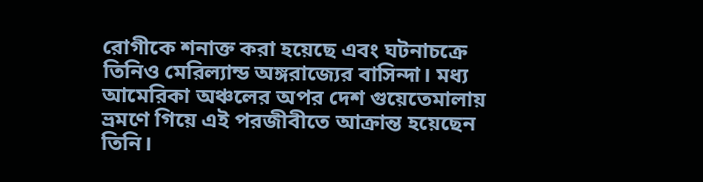রোগীকে শনাক্ত করা হয়েছে এবং ঘটনাচক্রে তিনিও মেরিল্যান্ড অঙ্গরাজ্যের বাসিন্দা। মধ্য আমেরিকা অঞ্চলের অপর দেশ গুয়েতেমালায় ভ্রমণে গিয়ে এই পরজীবীতে আক্রান্ত হয়েছেন তিনি।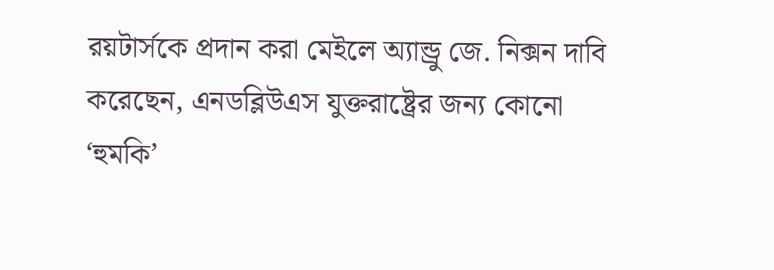রয়টার্সকে প্রদান করা মেইলে অ্যান্ড্রু জে. নিক্সন দাবি করেছেন, এনডব্লিউএস যুক্তরাষ্ট্রের জন্য কোনো ‘হুমকি’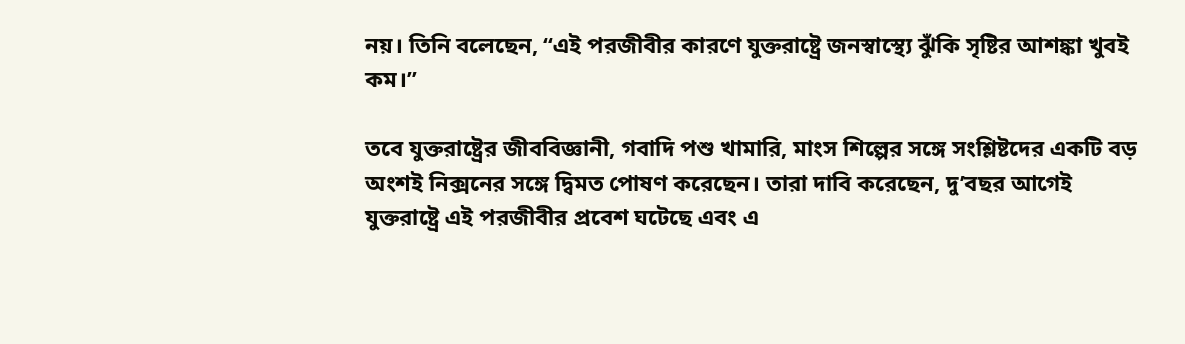নয়। তিনি বলেছেন, “এই পরজীবীর কারণে যুক্তরাষ্ট্রে জনস্বাস্থ্যে ঝুঁকি সৃষ্টির আশঙ্কা খুবই কম।”

তবে যুক্তরাষ্ট্রের জীববিজ্ঞানী, গবাদি পশু খামারি, মাংস শিল্পের সঙ্গে সংশ্লিষ্টদের একটি বড় অংশই নিক্সনের সঙ্গে দ্বিমত পোষণ করেছেন। তারা দাবি করেছেন, দু’বছর আগেই যুক্তরাষ্ট্রে এই পরজীবীর প্রবেশ ঘটেছে এবং এ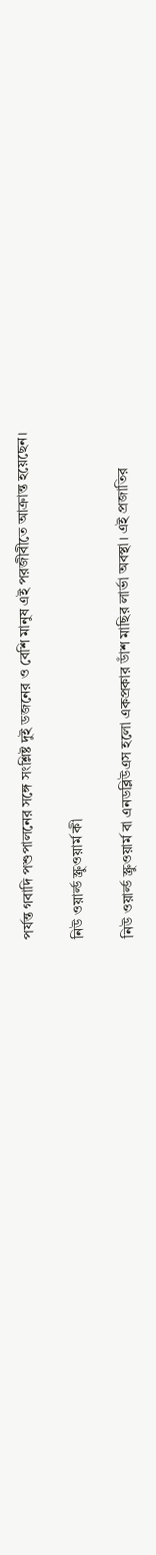পর্যন্ত গবাদি পশুপালনের সঙ্গে সংশ্লিষ্ট দুই ডজনের ও বেশি মানুষ এই পরজীবীতে আক্রান্ত হয়েছেন।

নিউ ওয়ার্ল্ড স্ক্রুওয়ার্ম কী

নিউ ওয়ার্ল্ড স্ক্রুওয়ার্ম বা এনডব্লিউএস হলো একপ্রকার ডাঁশ মাছির লার্ভা অবস্থা। এই প্রজাতির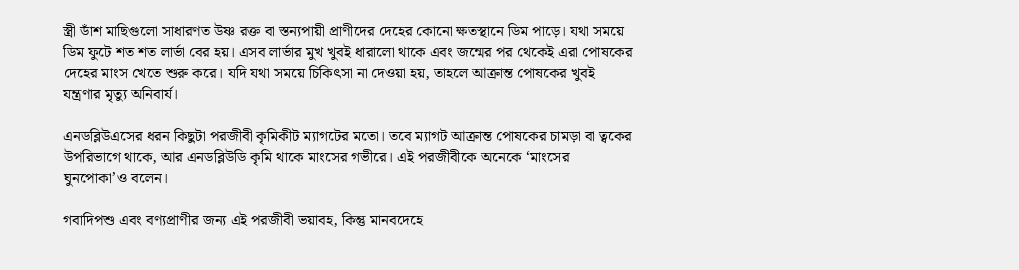স্ত্রী ডাঁশ মাছিগুলো সাধারণত উষ্ণ রক্ত বা স্তন্যপায়ী প্রাণীদের দেহের কোনো ক্ষতস্থানে ডিম পাড়ে। যথা সময়ে ডিম ফুটে শত শত লার্ভা বের হয়। এসব লার্ভার মুখ খুবই ধারালো থাকে এবং জন্মের পর থেকেই এরা পোষকের দেহের মাংস খেতে শুরু করে। যদি যথা সময়ে চিকিৎসা না দেওয়া হয়, তাহলে আক্রান্ত পোষকের খুবই যন্ত্রণার মৃত্যু অনিবার্য।

এনডব্লিউএসের ধরন কিছুটা পরজীবী কৃমিকীট ম্যাগটের মতো। তবে ম্যাগট আক্রান্ত পোষকের চামড়া বা ত্বকের উপরিভাগে থাকে, আর এনডব্লিউডি কৃমি থাকে মাংসের গভীরে। এই পরজীবীকে অনেকে ‘মাংসের ঘুনপোকা’ও বলেন।

গবাদিপশু এবং বণ্যপ্রাণীর জন্য এই পরজীবী ভয়াবহ, কিন্তু মানবদেহে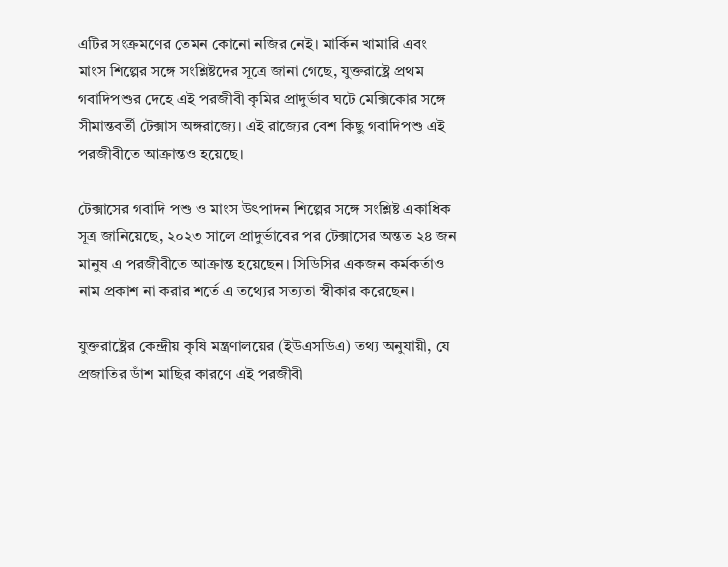এটির সংক্রমণের তেমন কোনো নজির নেই। মার্কিন খামারি এবং মাংস শিল্পের সঙ্গে সংশ্লিষ্টদের সূত্রে জানা গেছে, যুক্তরাষ্ট্রে প্রথম গবাদিপশুর দেহে এই পরজীবী কৃমির প্রাদুর্ভাব ঘটে মেক্সিকোর সঙ্গে সীমান্তবর্তী টেক্সাস অঙ্গরাজ্যে। এই রাজ্যের বেশ কিছু গবাদিপশু এই পরজীবীতে আক্রান্তও হয়েছে।

টেক্সাসের গবাদি পশু ও মাংস উৎপাদন শিল্পের সঙ্গে সংশ্লিষ্ট একাধিক সূত্র জানিয়েছে, ২০২৩ সালে প্রাদুর্ভাবের পর টেক্সাসের অন্তত ২৪ জন মানুষ এ পরজীবীতে আক্রান্ত হয়েছেন। সিডিসির একজন কর্মকর্তাও নাম প্রকাশ না করার শর্তে এ তথ্যের সত্যতা স্বীকার করেছেন।

যুক্তরাষ্ট্রের কেন্দ্রীয় কৃষি মন্ত্রণালয়ের (ইউএসডিএ) তথ্য অনুযায়ী, যে প্রজাতির ডাঁশ মাছির কারণে এই পরজীবী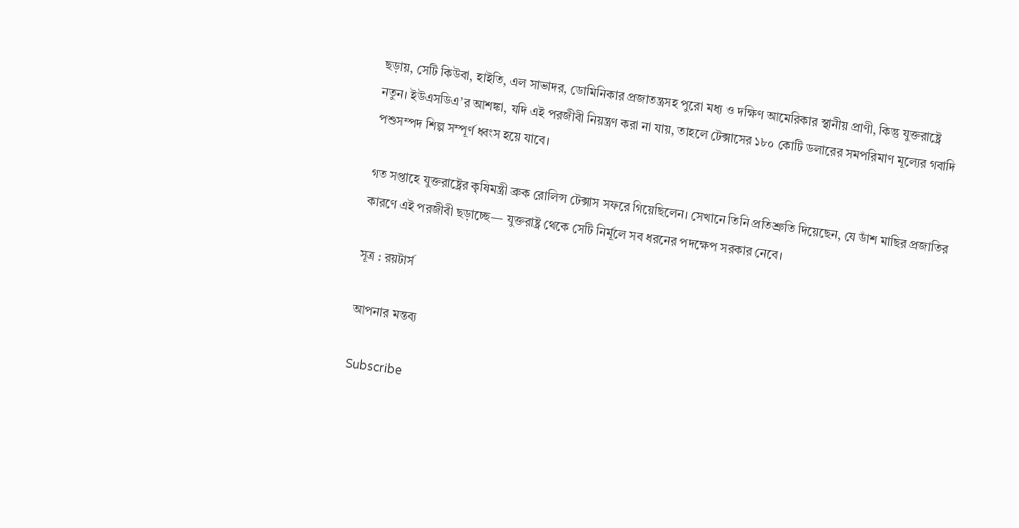ছড়ায়, সেটি কিউবা, হাইতি, এল সাভাদর, ডোমিনিকার প্রজাতন্ত্রসহ পুরো মধ্য ও দক্ষিণ আমেরিকার স্থানীয় প্রাণী, কিন্তু যুক্তরাষ্ট্রে নতুন। ইউএসডিএ’র আশঙ্কা, যদি এই পরজীবী নিয়ন্ত্রণ করা না যায়, তাহলে টেক্সাসের ১৮০ কোটি ডলারের সমপরিমাণ মূল্যের গবাদি পশুসম্পদ শিল্প সম্পূর্ণ ধ্বংস হয়ে যাবে।

গত সপ্তাহে যুক্তরাষ্ট্রের কৃষিমন্ত্রী ব্রুক রোলিন্স টেক্সাস সফরে গিয়েছিলেন। সেখানে তিনি প্রতিশ্রুতি দিয়েছেন, যে ডাঁশ মাছির প্রজাতির কারণে এই পরজীবী ছড়াচ্ছে— যুক্তরাষ্ট্র থেকে সেটি নির্মূলে সব ধরনের পদক্ষেপ সরকার নেবে।

সূত্র : রয়টার্স

আপনার মন্তব্য

Subscribe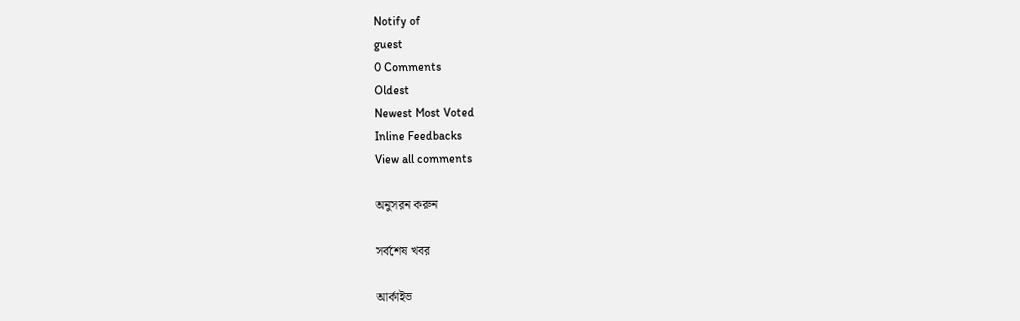Notify of
guest
0 Comments
Oldest
Newest Most Voted
Inline Feedbacks
View all comments

অনুসরন করুন

সর্বশেষ খবর

আর্কাইভ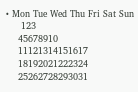• Mon Tue Wed Thu Fri Sat Sun
     123
    45678910
    11121314151617
    18192021222324
    25262728293031